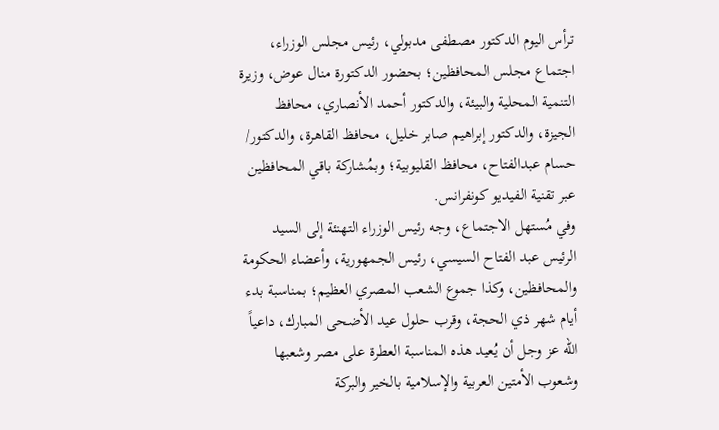ترأس اليوم الدكتور مصطفى مدبولي، رئيس مجلس الوزراء، اجتماع مجلس المحافظين؛ بحضور الدكتورة منال عوض، وزيرة التنمية المحلية والبيئة، والدكتور أحمد الأنصاري، محافظ الجيزة، والدكتور إبراهيم صابر خليل، محافظ القاهرة، والدكتور/ حسام عبدالفتاح، محافظ القليوبية؛ وبمُشاركة باقي المحافظين عبر تقنية الفيديو كونفرانس.
وفي مُستهل الاجتماع، وجه رئيس الوزراء التهنئة إلى السيد الرئيس عبد الفتاح السيسي، رئيس الجمهورية، وأعضاء الحكومة والمحافظين، وكذا جموع الشعب المصري العظيم؛ بمناسبة بدء أيام شهر ذي الحجة، وقرب حلول عيد الأضحى المبارك، داعياً الله عز وجل أن يُعيد هذه المناسبة العطرة على مصر وشعبها وشعوب الأمتين العربية والإسلامية بالخير والبركة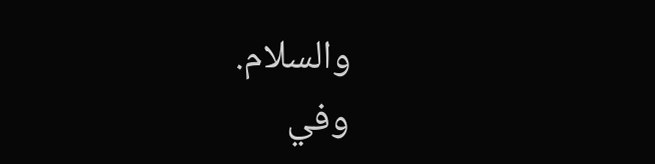والسلام.
وفي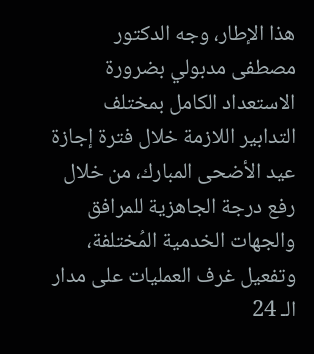هذا الإطار، وجه الدكتور مصطفى مدبولي بضرورة الاستعداد الكامل بمختلف التدابير اللازمة خلال فترة إجازة عيد الأضحى المبارك، من خلال رفع درجة الجاهزية للمرافق والجهات الخدمية المُختلفة، وتفعيل غرف العمليات على مدار الـ 24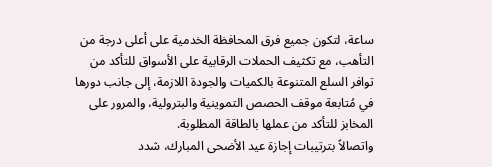ساعة، لتكون جميع فرق المحافظة الخدمية على أعلى درجة من التأهب، مع تكثيف الحملات الرقابية على الأسواق للتأكد من توافر السلع المتنوعة بالكميات والجودة اللازمة، إلى جانب دورها في مُتابعة موقف الحصص التموينية والبترولية، والمرور على المخابز للتأكد من عملها بالطاقة المطلوبة.
واتصالاً بترتيبات إجازة عيد الأضحى المبارك، شدد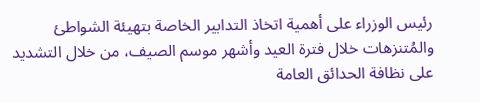رئيس الوزراء على أهمية اتخاذ التدابير الخاصة بتهيئة الشواطئ والمُتنزهات خلال فترة العيد وأشهر موسم الصيف، من خلال التشديد على نظافة الحدائق العامة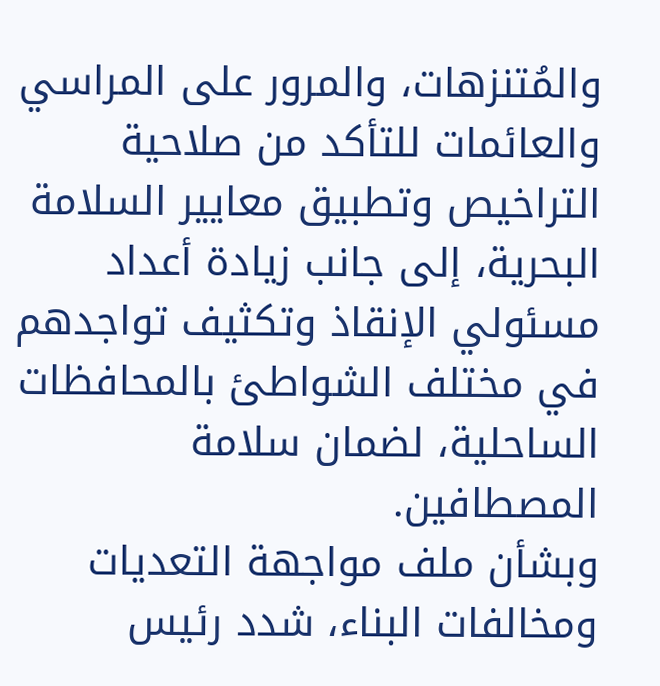والمُتنزهات، والمرور على المراسي والعائمات للتأكد من صلاحية التراخيص وتطبيق معايير السلامة البحرية، إلى جانب زيادة أعداد مسئولي الإنقاذ وتكثيف تواجدهم في مختلف الشواطئ بالمحافظات الساحلية، لضمان سلامة المصطافين.
وبشأن ملف مواجهة التعديات ومخالفات البناء، شدد رئيس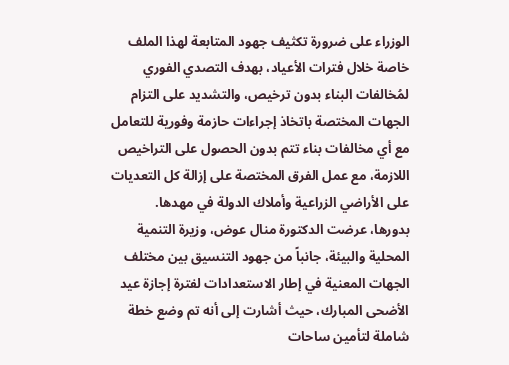الوزراء على ضرورة تكثيف جهود المتابعة لهذا الملف خاصة خلال فترات الأعياد، بهدف التصدي الفوري لمُخالفات البناء بدون ترخيص، والتشديد على التزام الجهات المختصة باتخاذ إجراءات حازمة وفورية للتعامل مع أي مخالفات بناء تتم بدون الحصول على التراخيص اللازمة، مع عمل الفرق المختصة على إزالة كل التعديات على الأراضي الزراعية وأملاك الدولة في مهدها.
بدورها، عرضت الدكتورة منال عوض، وزيرة التنمية المحلية والبيئة، جانباً من جهود التنسيق بين مختلف الجهات المعنية في إطار الاستعدادات لفترة إجازة عيد الأضحى المبارك، حيث أشارت إلى أنه تم وضع خطة شاملة لتأمين ساحات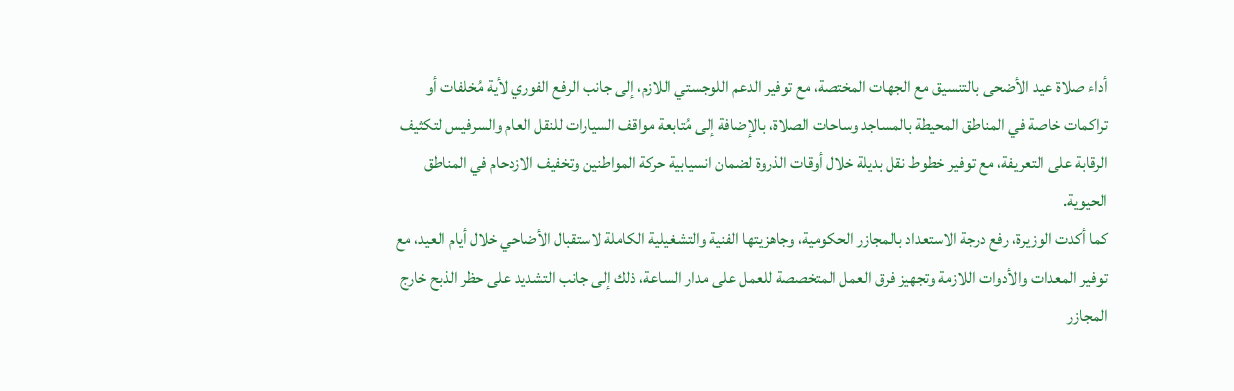أداء صلاة عيد الأضحى بالتنسيق مع الجهات المختصة، مع توفير الدعم اللوجستي اللازم، إلى جانب الرفع الفوري لأية مُخلفات أو تراكمات خاصة في المناطق المحيطة بالمساجد وساحات الصلاة، بالإضافة إلى مُتابعة مواقف السيارات للنقل العام والسرفيس لتكثيف الرقابة على التعريفة، مع توفير خطوط نقل بديلة خلال أوقات الذروة لضمان انسيابية حركة المواطنين وتخفيف الازدحام في المناطق الحيوية.
كما أكدت الوزيرة، رفع درجة الاستعداد بالمجازر الحكومية، وجاهزيتها الفنية والتشغيلية الكاملة لاستقبال الأضاحي خلال أيام العيد، مع توفير المعدات والأدوات اللازمة وتجهيز فرق العمل المتخصصة للعمل على مدار الساعة، ذلك إلى جانب التشديد على حظر الذبح خارج المجازر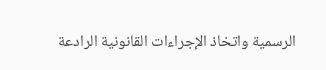الرسمية واتخاذ الإجراءات القانونية الرادعة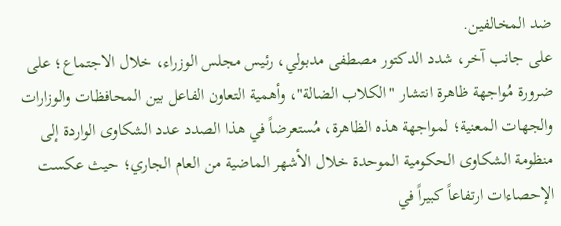ضد المخالفين.
على جانب آخر، شدد الدكتور مصطفى مدبولي، رئيس مجلس الوزراء، خلال الاجتماع؛ على ضرورة مُواجهة ظاهرة انتشار "الكلاب الضالة"، وأهمية التعاون الفاعل بين المحافظات والوزارات والجهات المعنية؛ لمواجهة هذه الظاهرة، مُستعرضاً في هذا الصدد عدد الشكاوى الواردة إلى منظومة الشكاوى الحكومية الموحدة خلال الأشهر الماضية من العام الجاري؛ حيث عكست الإحصاءات ارتفاعاً كبيراً في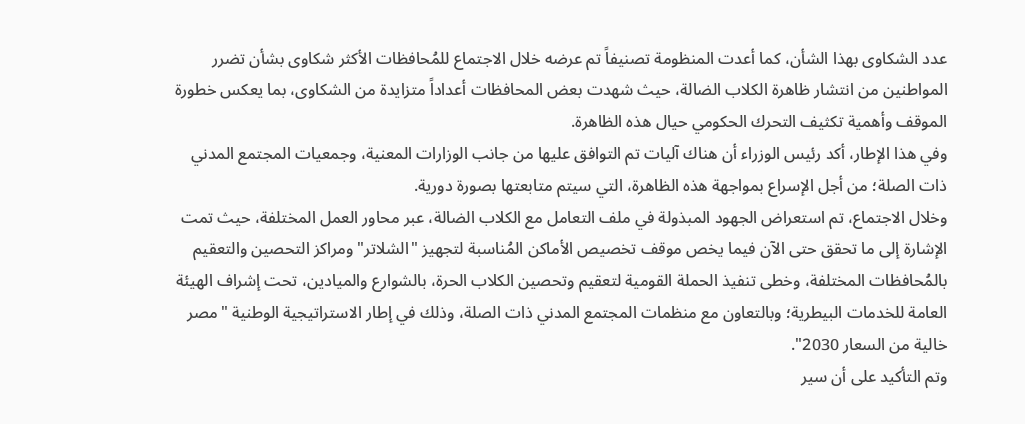عدد الشكاوى بهذا الشأن، كما أعدت المنظومة تصنيفاً تم عرضه خلال الاجتماع للمُحافظات الأكثر شكاوى بشأن تضرر المواطنين من انتشار ظاهرة الكلاب الضالة، حيث شهدت بعض المحافظات أعداداً متزايدة من الشكاوى، بما يعكس خطورة الموقف وأهمية تكثيف التحرك الحكومي حيال هذه الظاهرة.
وفي هذا الإطار، أكد رئيس الوزراء أن هناك آليات تم التوافق عليها من جانب الوزارات المعنية، وجمعيات المجتمع المدني ذات الصلة؛ من أجل الإسراع بمواجهة هذه الظاهرة، التي سيتم متابعتها بصورة دورية.
وخلال الاجتماع، تم استعراض الجهود المبذولة في ملف التعامل مع الكلاب الضالة، عبر محاور العمل المختلفة، حيث تمت الإشارة إلى ما تحقق حتى الآن فيما يخص موقف تخصيص الأماكن المُناسبة لتجهيز "الشلاتر" ومراكز التحصين والتعقيم بالمُحافظات المختلفة، وخطى تنفيذ الحملة القومية لتعقيم وتحصين الكلاب الحرة، بالشوارع والميادين، تحت إشراف الهيئة العامة للخدمات البيطرية؛ وبالتعاون مع منظمات المجتمع المدني ذات الصلة، وذلك في إطار الاستراتيجية الوطنية "مصر خالية من السعار 2030".
وتم التأكيد على أن سير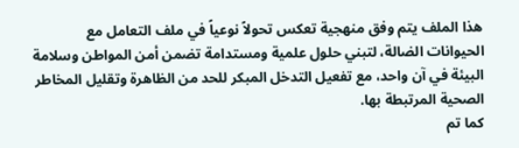هذا الملف يتم وفق منهجية تعكس تحولاً نوعياً في ملف التعامل مع الحيوانات الضالة، لتبني حلول علمية ومستدامة تضمن أمن المواطن وسلامة البيئة في آن واحد، مع تفعيل التدخل المبكر للحد من الظاهرة وتقليل المخاطر الصحية المرتبطة بها.
كما تم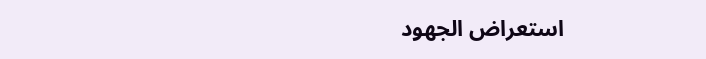استعراض الجهود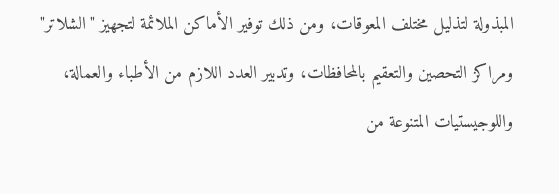المبذولة لتذليل مختلف المعوقات، ومن ذلك توفير الأماكن الملائمة لتجهيز "الشلاتر" ومراكز التحصين والتعقيم بالمحافظات، وتدبير العدد اللازم من الأطباء والعمالة، واللوجيستيات المتنوعة من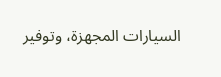السيارات المجهزة، وتوفير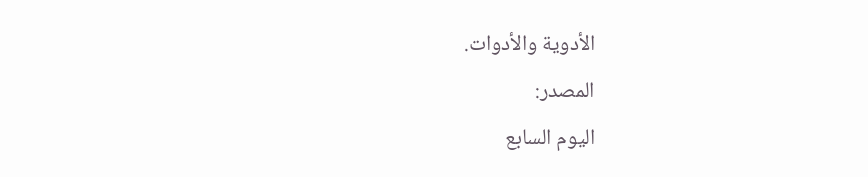الأدوية والأدوات.
المصدر:
اليوم السابع